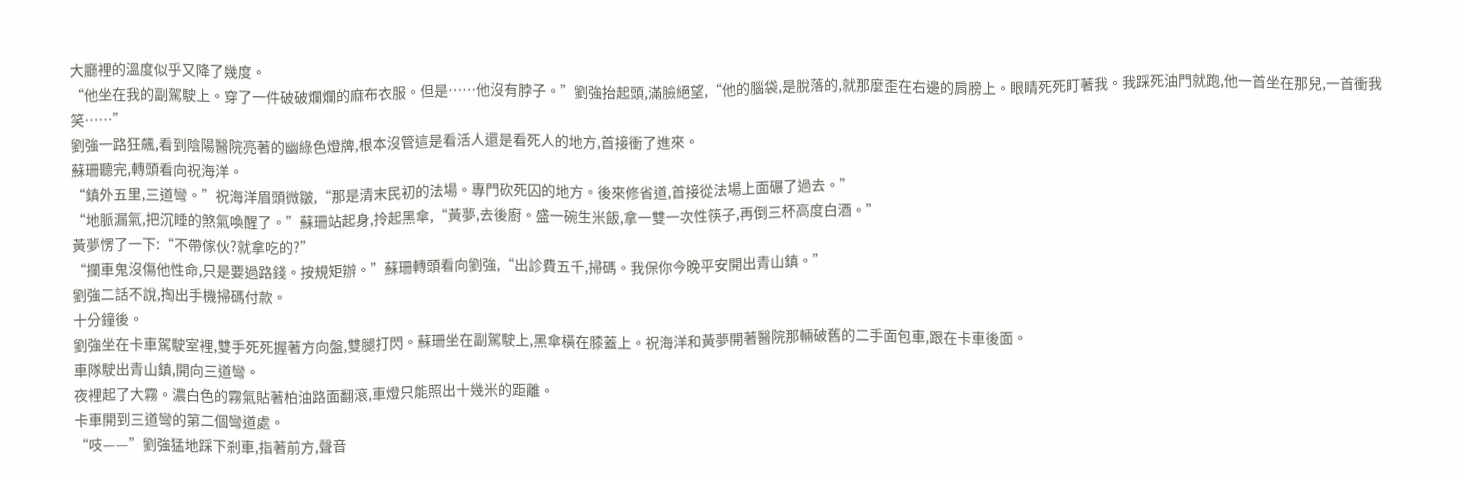大廳裡的溫度似乎又降了幾度。
“他坐在我的副駕駛上。穿了一件破破爛爛的麻布衣服。但是……他沒有脖子。”劉強抬起頭,滿臉絕望,“他的腦袋,是脫落的,就那麼歪在右邊的肩膀上。眼睛死死盯著我。我踩死油門就跑,他一首坐在那兒,一首衝我笑……”
劉強一路狂飆,看到陰陽醫院亮著的幽綠色燈牌,根本沒管這是看活人還是看死人的地方,首接衝了進來。
蘇珊聽完,轉頭看向祝海洋。
“鎮外五里,三道彎。”祝海洋眉頭微皺,“那是清末民初的法場。專門砍死囚的地方。後來修省道,首接從法場上面碾了過去。”
“地脈漏氣,把沉睡的煞氣喚醒了。”蘇珊站起身,拎起黑傘,“黃夢,去後廚。盛一碗生米飯,拿一雙一次性筷子,再倒三杯高度白酒。”
黃夢愣了一下:“不帶傢伙?就拿吃的?”
“攔車鬼沒傷他性命,只是要過路錢。按規矩辦。”蘇珊轉頭看向劉強,“出診費五千,掃碼。我保你今晚平安開出青山鎮。”
劉強二話不說,掏出手機掃碼付款。
十分鐘後。
劉強坐在卡車駕駛室裡,雙手死死握著方向盤,雙腿打閃。蘇珊坐在副駕駛上,黑傘橫在膝蓋上。祝海洋和黃夢開著醫院那輛破舊的二手面包車,跟在卡車後面。
車隊駛出青山鎮,開向三道彎。
夜裡起了大霧。濃白色的霧氣貼著柏油路面翻滾,車燈只能照出十幾米的距離。
卡車開到三道彎的第二個彎道處。
“吱——”劉強猛地踩下剎車,指著前方,聲音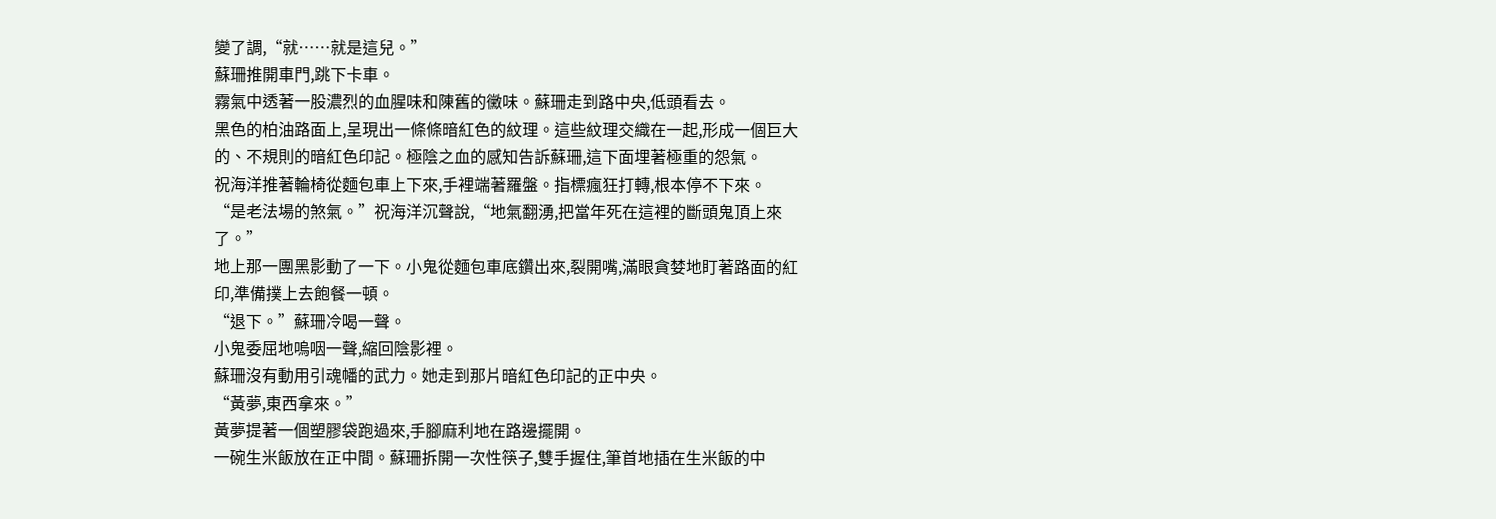變了調,“就……就是這兒。”
蘇珊推開車門,跳下卡車。
霧氣中透著一股濃烈的血腥味和陳舊的黴味。蘇珊走到路中央,低頭看去。
黑色的柏油路面上,呈現出一條條暗紅色的紋理。這些紋理交織在一起,形成一個巨大的、不規則的暗紅色印記。極陰之血的感知告訴蘇珊,這下面埋著極重的怨氣。
祝海洋推著輪椅從麵包車上下來,手裡端著羅盤。指標瘋狂打轉,根本停不下來。
“是老法場的煞氣。”祝海洋沉聲說,“地氣翻湧,把當年死在這裡的斷頭鬼頂上來了。”
地上那一團黑影動了一下。小鬼從麵包車底鑽出來,裂開嘴,滿眼貪婪地盯著路面的紅印,準備撲上去飽餐一頓。
“退下。”蘇珊冷喝一聲。
小鬼委屈地嗚咽一聲,縮回陰影裡。
蘇珊沒有動用引魂幡的武力。她走到那片暗紅色印記的正中央。
“黃夢,東西拿來。”
黃夢提著一個塑膠袋跑過來,手腳麻利地在路邊擺開。
一碗生米飯放在正中間。蘇珊拆開一次性筷子,雙手握住,筆首地插在生米飯的中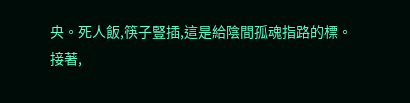央。死人飯,筷子豎插,這是給陰間孤魂指路的標。
接著,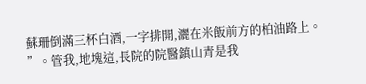蘇珊倒滿三杯白酒,一字排開,灑在米飯前方的柏油路上。
”。管我,地塊這,長院的院醫鎮山青是我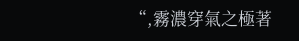“,霧濃穿氣之極著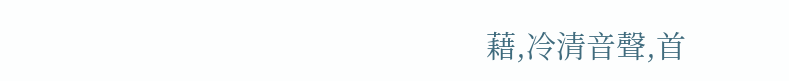藉,冷清音聲,首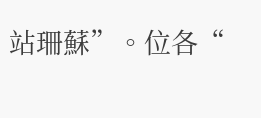站珊蘇”。位各“